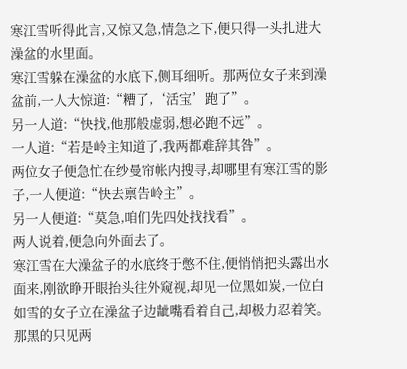寒江雪听得此言,又惊又急,情急之下,便只得一头扎进大澡盆的水里面。
寒江雪躲在澡盆的水底下,侧耳细听。那两位女子来到澡盆前,一人大惊道:“糟了,‘活宝’跑了”。
另一人道:“快找,他那般虚弱,想必跑不远”。
一人道:“若是岭主知道了,我两都难辞其咎”。
两位女子便急忙在纱曼帘帐内搜寻,却哪里有寒江雪的影子,一人便道:“快去禀告岭主”。
另一人便道:“莫急,咱们先四处找找看”。
两人说着,便急向外面去了。
寒江雪在大澡盆子的水底终于憋不住,便悄悄把头露出水面来,刚欲睁开眼抬头往外窥视,却见一位黑如炭,一位白如雪的女子立在澡盆子边龇嘴看着自己,却极力忍着笑。那黑的只见两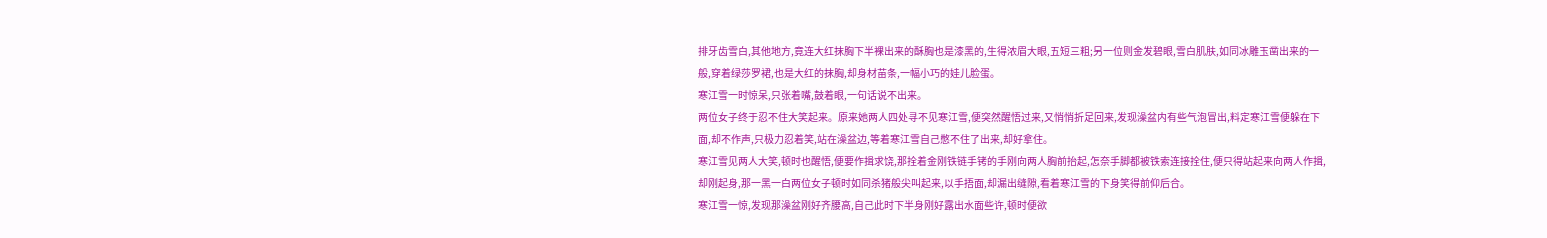排牙齿雪白,其他地方,竟连大红抹胸下半裸出来的酥胸也是漆黑的,生得浓眉大眼,五短三粗;另一位则金发碧眼,雪白肌肤,如同冰雕玉凿出来的一般,穿着绿莎罗裙,也是大红的抹胸,却身材苗条,一幅小巧的娃儿脸蛋。
寒江雪一时惊呆,只张着嘴,鼓着眼,一句话说不出来。
两位女子终于忍不住大笑起来。原来她两人四处寻不见寒江雪,便突然醒悟过来,又悄悄折足回来,发现澡盆内有些气泡冒出,料定寒江雪便躲在下面,却不作声,只极力忍着笑,站在澡盆边,等着寒江雪自己憋不住了出来,却好拿住。
寒江雪见两人大笑,顿时也醒悟,便要作揖求饶,那拴着金刚铁链手铐的手刚向两人胸前抬起,怎奈手脚都被铁索连接拴住,便只得站起来向两人作揖,却刚起身,那一黑一白两位女子顿时如同杀猪般尖叫起来,以手捂面,却漏出缝隙,看着寒江雪的下身笑得前仰后合。
寒江雪一惊,发现那澡盆刚好齐腰高,自己此时下半身刚好露出水面些许,顿时便欲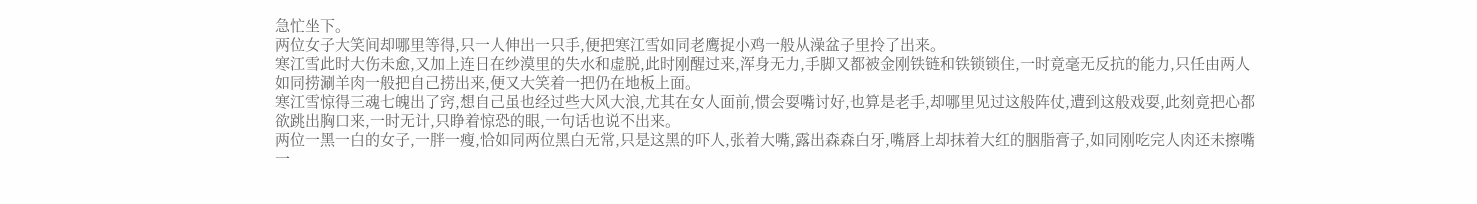急忙坐下。
两位女子大笑间却哪里等得,只一人伸出一只手,便把寒江雪如同老鹰捉小鸡一般从澡盆子里拎了出来。
寒江雪此时大伤未愈,又加上连日在纱漠里的失水和虚脱,此时刚醒过来,浑身无力,手脚又都被金刚铁链和铁锁锁住,一时竟毫无反抗的能力,只任由两人如同捞涮羊肉一般把自己捞出来,便又大笑着一把仍在地板上面。
寒江雪惊得三魂七魄出了窍,想自己虽也经过些大风大浪,尤其在女人面前,惯会耍嘴讨好,也算是老手,却哪里见过这般阵仗,遭到这般戏耍,此刻竟把心都欲跳出胸口来,一时无计,只睁着惊恐的眼,一句话也说不出来。
两位一黑一白的女子,一胖一瘦,恰如同两位黑白无常,只是这黑的吓人,张着大嘴,露出森森白牙,嘴唇上却抹着大红的胭脂膏子,如同刚吃完人肉还未擦嘴一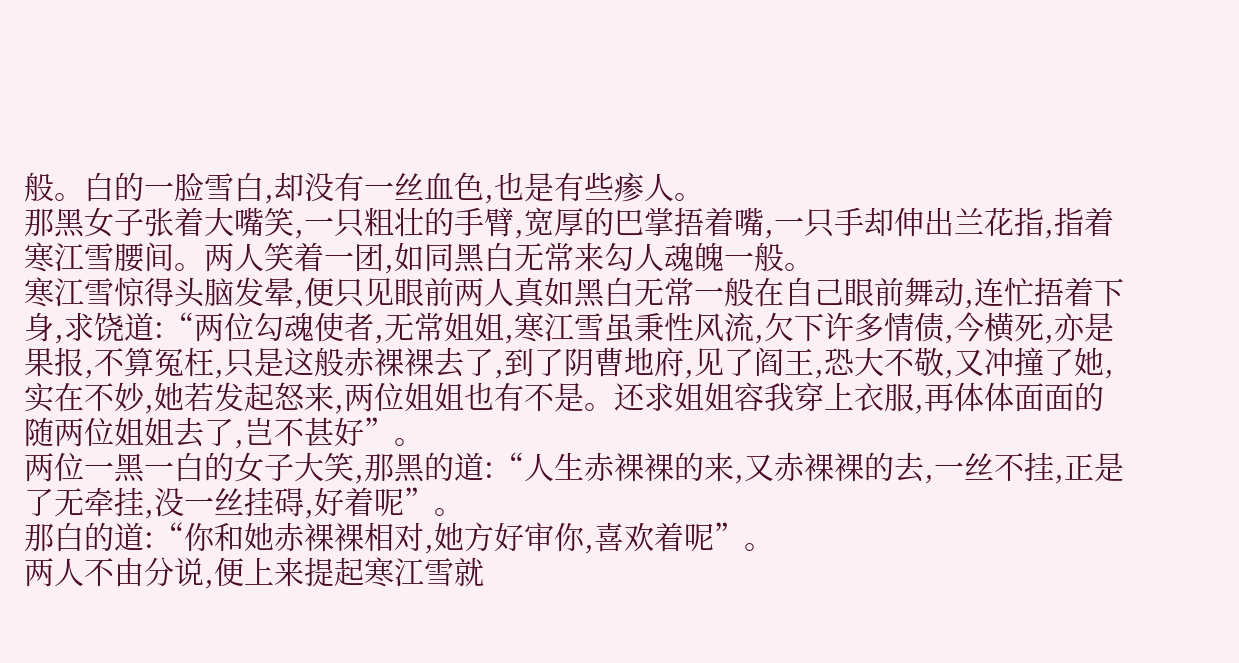般。白的一脸雪白,却没有一丝血色,也是有些瘆人。
那黑女子张着大嘴笑,一只粗壮的手臂,宽厚的巴掌捂着嘴,一只手却伸出兰花指,指着寒江雪腰间。两人笑着一团,如同黑白无常来勾人魂魄一般。
寒江雪惊得头脑发晕,便只见眼前两人真如黑白无常一般在自己眼前舞动,连忙捂着下身,求饶道:“两位勾魂使者,无常姐姐,寒江雪虽秉性风流,欠下许多情债,今横死,亦是果报,不算冤枉,只是这般赤裸裸去了,到了阴曹地府,见了阎王,恐大不敬,又冲撞了她,实在不妙,她若发起怒来,两位姐姐也有不是。还求姐姐容我穿上衣服,再体体面面的随两位姐姐去了,岂不甚好”。
两位一黑一白的女子大笑,那黑的道:“人生赤裸裸的来,又赤裸裸的去,一丝不挂,正是了无牵挂,没一丝挂碍,好着呢”。
那白的道:“你和她赤裸裸相对,她方好审你,喜欢着呢”。
两人不由分说,便上来提起寒江雪就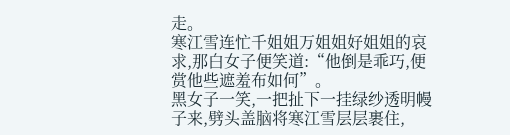走。
寒江雪连忙千姐姐万姐姐好姐姐的哀求,那白女子便笑道:“他倒是乖巧,便赏他些遮羞布如何”。
黑女子一笑,一把扯下一挂绿纱透明幔子来,劈头盖脑将寒江雪层层裹住,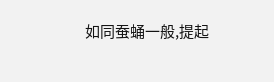如同蚕蛹一般,提起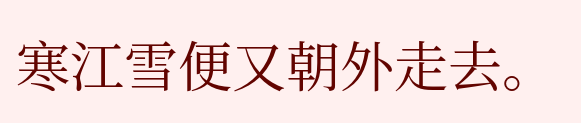寒江雪便又朝外走去。